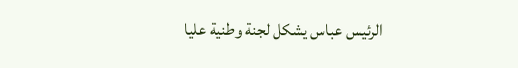الرئيس عباس يشكل لجنة وطنية عليا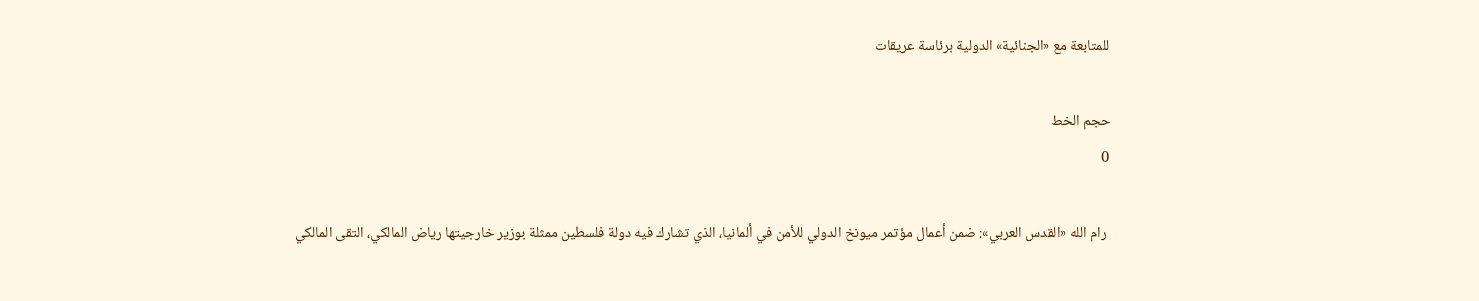للمتابعة مع «الجنائية» الدولية برئاسة عريقات

حجم الخط
0

 رام الله «القدس العربي»: ضمن أعمال مؤتمر ميونخ الدولي للأمن في ألمانيا، الذي تشارك فيه دولة فلسطين ممثلة بوزير خارجيتها رياض المالكي، التقى المالكي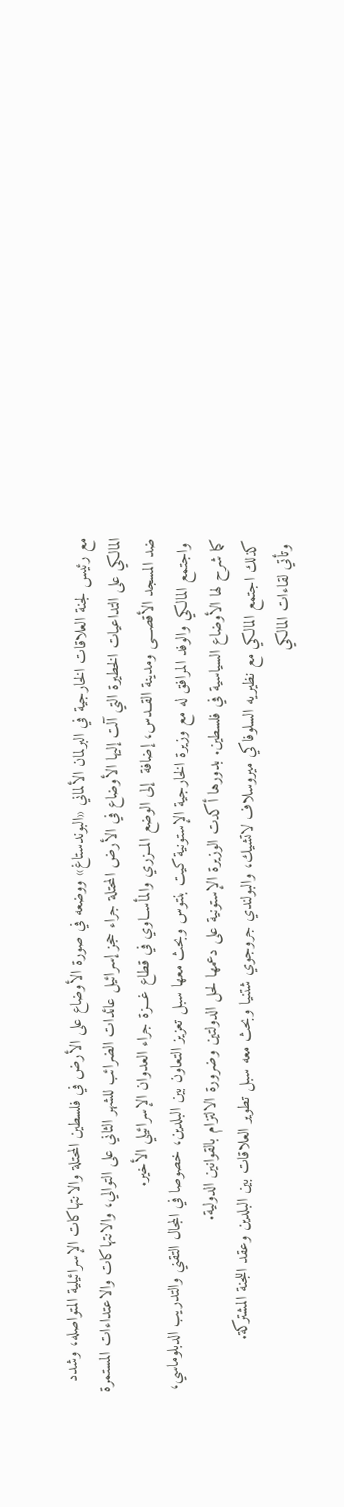مع رئيس لجنة العلاقات الخارجية في البرلمان الألماني «البوندستاغ» ووضعه في صورة الأوضاع على الأرض في فلسطين المحتلة والانتهاكات الإسرائيلية المتواصله، وشدد المالكي على التداعيات الخطيرة التي آلت إليها الأوضاع في الأرض المحتلة جراء حجز إسرائيل عائدات الضرائب للشهر الثاني على التوالي، والانتهاكات والاعتداءات المستمرة ضد المسجد الأقصـــى ومدينة القــدس، إضافة  إلى الوضع المــزري والمأســاوي في قطاع غـــزة جراء العدوان الإسرائيلي الأخير.
 واجتمع المالكي والوفد المرافق له مع وزيرة الخارجية الإستونية كيت بنتوس وبحث معها سبل تعزيز التعاون بين البلدين، خصوصا في المجال التقني والتدريب الدبلوماسي، كما شرح لها الأوضاع السياسية في فلسطين. بدورها أكدت الوزيرة الإستونية على دعمها لحل الدولتين وضرورة الالتزام بالقوانين الدولية.
كذلك اجتمع المالكي مع نظيريه السلوفاكي ميروسلاف لاتشيك، والبولندي جروجوي شتنيا وبحث معه سبل تطوير العلاقات بين البلدين وعقد اللجنة المشتركة.
 وتأتي لقاءات المالكي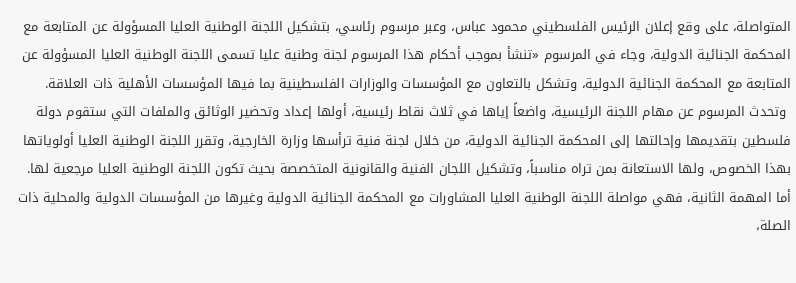المتواصلة، على وقع إعلان الرئيس الفلسطيني محمود عباس، وعبر مرسوم رئاسي، بتشكيل اللجنة الوطنية العليا المسؤولة عن المتابعة مع المحكمة الجنائية الدولية، وجاء في المرسوم «تنشأ بموجب أحكام هذا المرسوم لجنة وطنية عليا تسمى اللجنة الوطنية العليا المسؤولة عن المتابعة مع المحكمة الجنائية الدولية، وتشكل بالتعاون مع المؤسسات والوزارات الفلسطينية بما فيها المؤسسات الأهلية ذات العلاقة.
 وتحدث المرسوم عن مهام اللجنة الرئيسية، واضعاً إياها في ثلاث نقاط رئيسية، أولها إعداد وتحضير الوثائق والملفات التي ستقوم دولة فلسطين بتقديمها وإحالتها إلى المحكمة الجنائية الدولية، من خلال لجنة فنية ترأسها وزارة الخارجية، وتقرر اللجنة الوطنية العليا أولوياتها بهذا الخصوص، ولها الاستعانة بمن تراه مناسباً، وتشكيل اللجان الفنية والقانونية المتخصصة بحيث تكون اللجنة الوطنية العليا مرجعية لها.
أما المهمة الثانية، فهي مواصلة اللجنة الوطنية العليا المشاورات مع المحكمة الجنائية الدولية وغيرها من المؤسسات الدولية والمحلية ذات الصلة،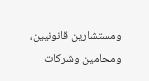ومستشارين قانونيين، ومحامين وشركات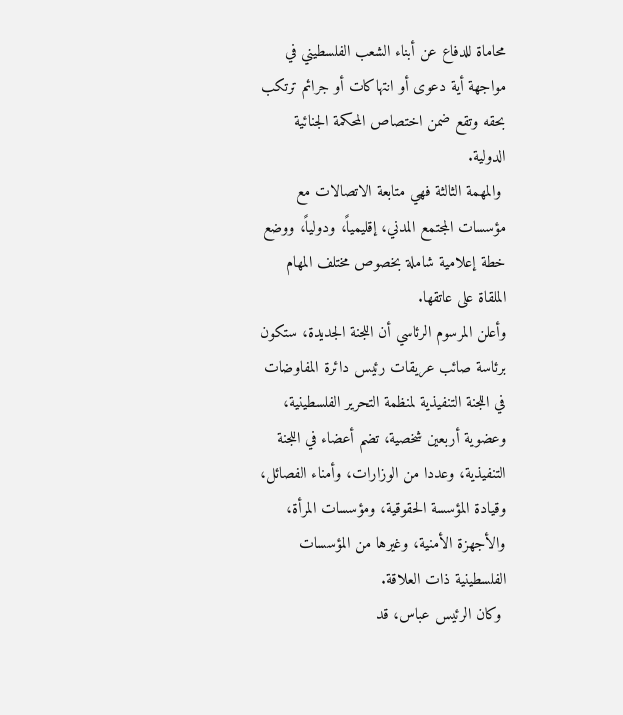محاماة للدفاع عن أبناء الشعب الفلسطيني في مواجهة أية دعوى أو انتهاكات أو جرائم ترتكب بحقه وتقع ضمن اختصاص المحكمة الجنائية الدولية.
 والمهمة الثالثة فهي متابعة الاتصالات مع مؤسسات المجتمع المدني، إقليمياً، ودولياً، ووضع خطة إعلامية شاملة بخصوص مختلف المهام الملقاة على عاتقها.
وأعلن المرسوم الرئاسي أن اللجنة الجديدة، ستكون برئاسة صائب عريقات رئيس دائرة المفاوضات في اللجنة التنفيذية لمنظمة التحرير الفلسطينية، وعضوية أربعين شخصية، تضم أعضاء في اللجنة التنفيذية، وعددا من الوزارات، وأمناء الفصائل، وقيادة المؤسسة الحقوقية، ومؤسسات المرأة، والأجهزة الأمنية، وغيرها من المؤسسات الفلسطينية ذات العلاقة.
 وكان الرئيس عباس، قد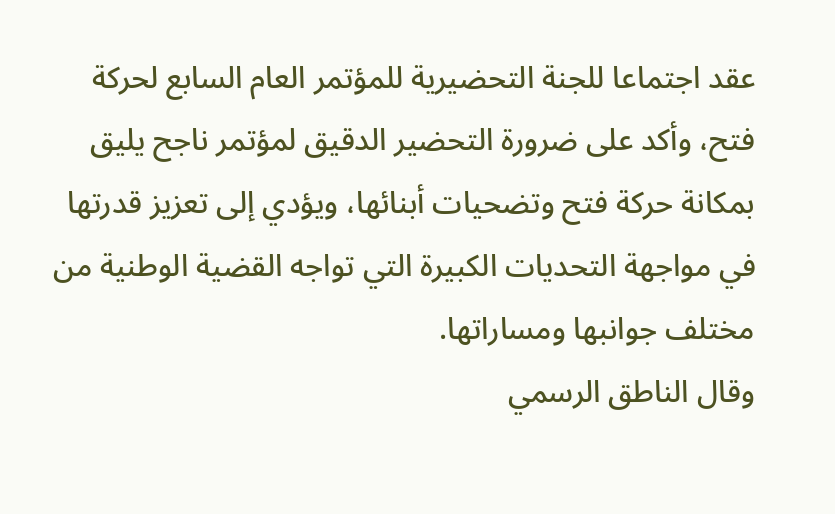عقد اجتماعا للجنة التحضيرية للمؤتمر العام السابع لحركة فتح، وأكد على ضرورة التحضير الدقيق لمؤتمر ناجح يليق بمكانة حركة فتح وتضحيات أبنائها، ويؤدي إلى تعزيز قدرتها في مواجهة التحديات الكبيرة التي تواجه القضية الوطنية من مختلف جوانبها ومساراتها.
وقال الناطق الرسمي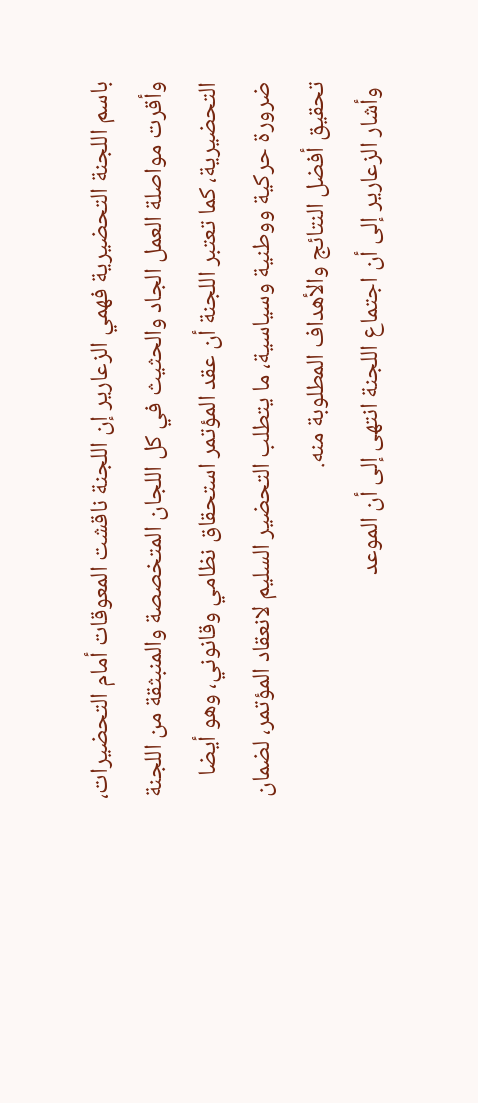باسم اللجنة التحضيرية فهمي الزعارير إن اللجنة ناقشت المعوقات أمام التحضيرات، وأقرت مواصلة العمل الجاد والحثيث في كل اللجان المتخصصة والمنبثقة من اللجنة التحضيرية، كما تعتبر اللجنة أن عقد المؤتمر استحقاق نظامي وقانوني، وهو أيضا ضرورة حركية ووطنية وسياسية، ما يتطلب التحضير السليم لانعقاد المؤتمر، لضمان تحقيق أفضل النتائج والأهداف المطلوبة منه.
 وأشار الزعارير إلى أن اجتماع اللجنة انتهى إلى أن الموعد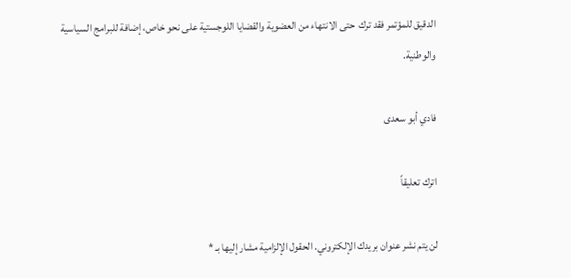الدقيق للمؤتمر فقد ترك  حتى الانتهاء من العضوية والقضايا اللوجستية على نحو خاص، إضافة للبرامج السياسية والوطنية.

فادي أبو سعدى

اترك تعليقاً

لن يتم نشر عنوان بريدك الإلكتروني. الحقول الإلزامية مشار إليها بـ *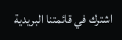اشترك في قائمتنا البريدية